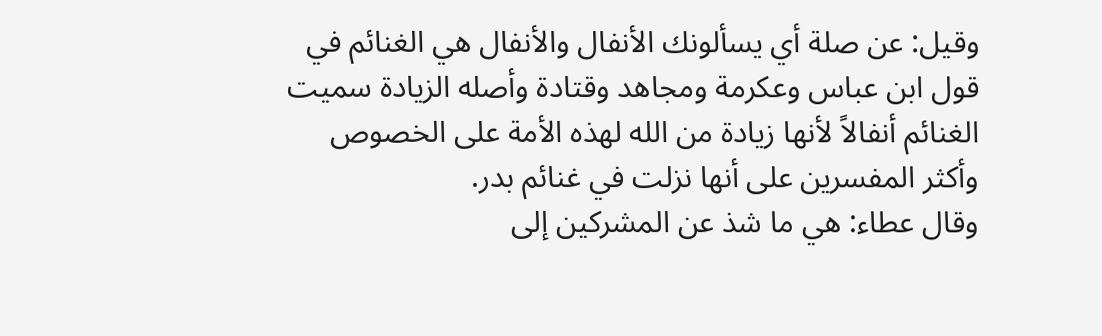وقيل: عن صلة أي يسألونك الأنفال والأنفال هي الغنائم في قول ابن عباس وعكرمة ومجاهد وقتادة وأصله الزيادة سميت الغنائم أنفالاً لأنها زيادة من الله لهذه الأمة على الخصوص وأكثر المفسرين على أنها نزلت في غنائم بدر.
وقال عطاء: هي ما شذ عن المشركين إلى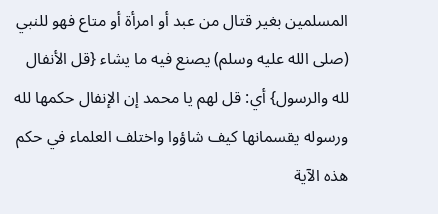المسلمين بغير قتال من عبد أو امرأة أو متاع فهو للنبي (صلى الله عليه وسلم) يصنع فيه ما يشاء {قل الأنفال لله والرسول} أي: قل لهم يا محمد إن الإنفال حكمها لله ورسوله يقسمانها كيف شاؤوا واختلف العلماء في حكم هذه الآية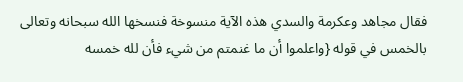فقال مجاهد وعكرمة والسدي هذه الآية منسوخة فنسخها الله سبحانه وتعالى بالخمس في قوله {واعلموا أن ما غنمتم من شيء فأن لله خمسه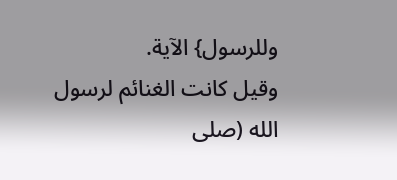وللرسول} الآية.
وقيل كانت الغنائم لرسول الله (صلى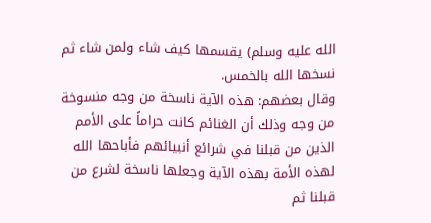الله عليه وسلم) يقسمها كيف شاء ولمن شاء ثم نسخها الله بالخمس.
وقال بعضهم: هذه الآية ناسخة من وجه منسوخة من وجه وذلك أن الغنائم كانت حراماً على الأمم الذين من قبلنا في شرائع أنبيائهم فأباحها الله لهذه الأمة بهذه الآية وجعلها ناسخة لشرع من قبلنا ثم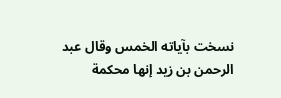نسخت بآياته الخمس وقال عبد الرحمن بن زيد إنها محكمة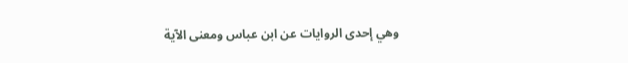وهي إحدى الروايات عن ابن عباس ومعنى الآية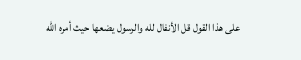على هذا القول قل الأنفال لله والرسول يضعها حيث أمره الله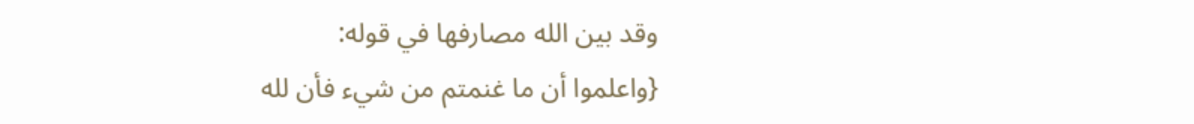وقد بين الله مصارفها في قوله:
{واعلموا أن ما غنمتم من شيء فأن لله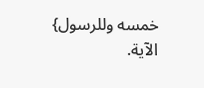خمسه وللرسول} الآية.